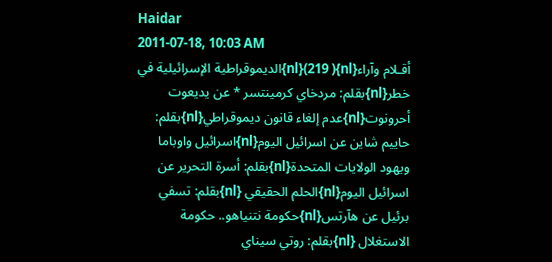Haidar
2011-07-18, 10:03 AM
أقـلام وآراء{nl}( 219){nl}الديموقراطية الإسرائيلية في خطر{nl}بقلم: مردخاي كرمينتسر * عن يديعوت أحرونوت{nl}عدم إلغاء قانون ديموقراطي{nl}بقلم: حاييم شاين عن اسرائيل اليوم{nl}اسرائيل واوباما ويهود الولايات المتحدة{nl}بقلم: أسرة التحرير عن اسرائيل اليوم{nl}الحلم الحقيقي {nl}بقلم: تسفي برئيل عن هآرتس{nl}حكومة نتنياهو.. حكومة الاستغلال {nl}بقلم: روتي سيناي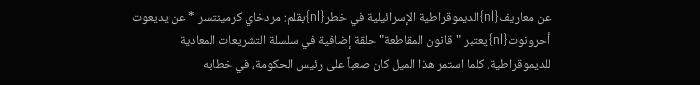عن معاريف{nl}الديموقراطية الإسرائيلية في خطر{nl}بقلم: مردخاي كرمينتسر * عن يديعوت أحرونوت{nl}يعتبر "قانون المقاطعة" حلقة إضافية في سلسلة التشريعات المعادية للديموقراطية. كلما استمر هذا الميل كان صعباً على رئيس الحكومة، في خطابه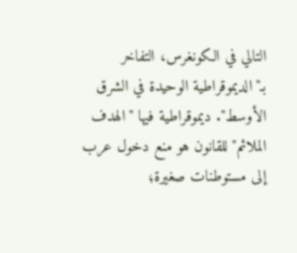التالي في الكونغرس، التفاخر بـ"الديموقراطية الوحيدة في الشرق الأوسط". ديموقراطية فيها "الهدف الملائم" للقانون هو منع دخول عرب إلى مستوطنات صغيرة؛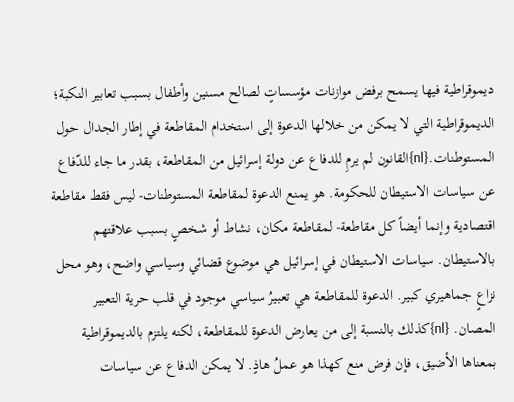ديموقراطية فيها يسمح برفض موازنات مؤسساتٍ لصالح مسنين وأطفال بسبب تعابير النكبة؛ الديموقراطية التي لا يمكن من خلالها الدعوة إلى استخدام المقاطعة في إطار الجدال حول المستوطنات.{nl}القانون لم يرمِ للدفاع عن دولة إسرائيل من المقاطعة، بقدر ما جاء للدّفاع عن سياسات الاستيطان للحكومة. هو يمنع الدعوة لمقاطعة المستوطنات- ليس فقط مقاطعة اقتصادية وإنما أيضاً كل مقاطعة- لمقاطعة مكان، نشاط أو شخصٍ بسبب علاقتهم بالاستيطان. سياسات الاستيطان في إسرائيل هي موضوع قضائي وسياسي واضح، وهو محل نزاعٍ جماهيري كبير. الدعوة للمقاطعة هي تعبيرُ سياسي موجود في قلب حرية التعبير المصان. {nl}كذلك بالنسبة إلى من يعارض الدعوة للمقاطعة، لكنه يلتزم بالديموقراطية بمعناها الأضيق، فإن فرض منع كهذا هو عملُ هاذٍ. لا يمكن الدفاع عن سياسات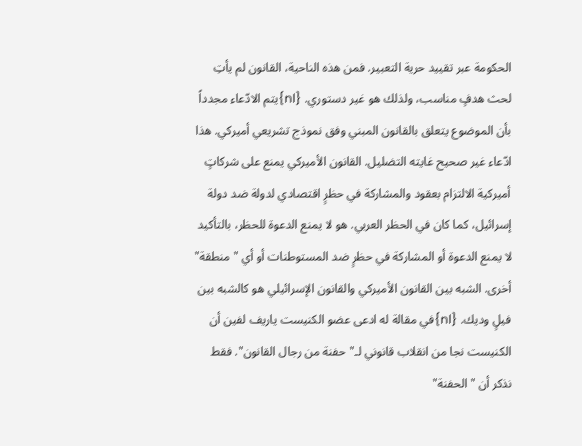الحكومة عبر تقييد حرية التعبير. فمن هذه الناحية، القانون لم يأتِ لحث هدفٍ مناسب، ولذلك هو غير دستوري. {nl}يتم الادّعاء مجدداً بأن الموضوع يتعلق بالقانون المبني وفق نموذج تشريعي أميركي. هذا ادّعاء غير صحيح غايته التضليل. القانون الأميركي يمنع على شركاتٍ أميركية الالتزام بعقود والمشاركة في حظرٍ اقتصادي لدولة ضد دولة إسرائيل، كما كان في الحظر العربي. هو لا يمنع الدعوة للحظر، بالتأكيد لا يمنع الدعوة أو المشاركة في حظرٍ ضد المستوطنات أو أي "منطقة" أخرى. الشبه بين القانون الأميركي والقانون الإسرائيلي هو كالشبه بين فيلٍ وديك. {nl}في مقالة له ادعى عضو الكنيست ياريف لفين أن الكنيست نجا من انقلاب قانوني لـ"حفنة من رجال القانون". فقط نذكر أن "الحفنة"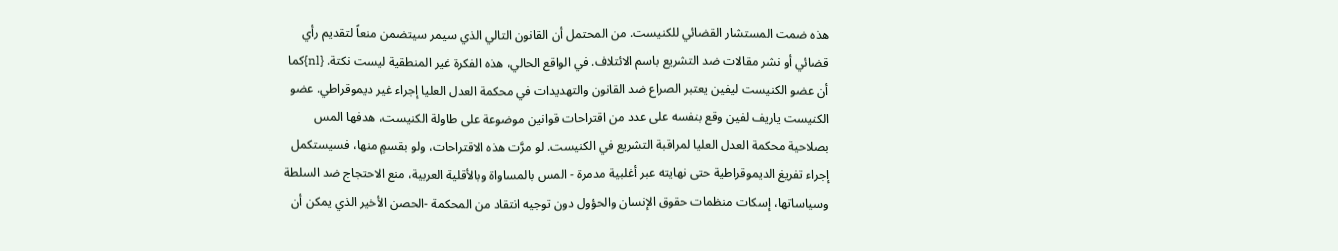هذه ضمت المستشار القضائي للكنيست. من المحتمل أن القانون التالي الذي سيمر سيتضمن منعاً لتقديم رأي قضائي أو نشر مقالات ضد التشريع باسم الائتلاف. في الواقع الحالي، هذه الفكرة غير المنطقية ليست نكتة. {nl}كما أن عضو الكنيست ليفين يعتبر الصراع ضد القانون والتهديدات في محكمة العدل العليا إجراء غير ديموقراطي. عضو الكنيست ياريف لفين وقع بنفسه على عدد من اقتراحات قوانين موضوعة على طاولة الكنيست، هدفها المس بصلاحية محكمة العدل العليا لمراقبة التشريع في الكنيست. لو مرَّت هذه الاقتراحات، ولو بقسمٍ منها، فسيستكمل إجراء تفريغ الديموقراطية حتى نهايته عبر أغلبية مدمرة - المس بالمساواة وبالأقلية العربية، منع الاحتجاج ضد السلطة وسياساتها، إسكات منظمات حقوق الإنسان والحؤول دون توجيه انتقاد من المحكمة -الحصن الأخير الذي يمكن أن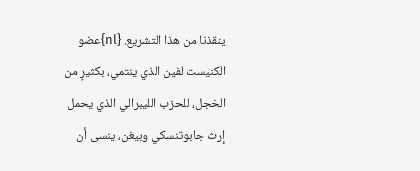ينقذنا من هذا التشريع. {nl}عضو الكنيست لفين الذي ينتمي، بكثيرٍ من الخجل، للحزب الليبرالي الذي يحمل إرث جابوتنسكي وبيغن، ينسى أن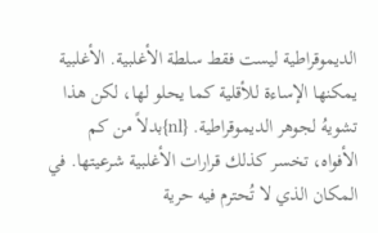الديموقراطية ليست فقط سلطة الأغلبية. الأغلبية يمكنها الإساءة للأقلية كما يحلو لها، لكن هذا تشويهُ لجوهر الديموقراطية. {nl}بدلاً من كم الأفواه، تخسر كذلك قرارات الأغلبية شرعيتها. في المكان الذي لا تُحترم فيه حرية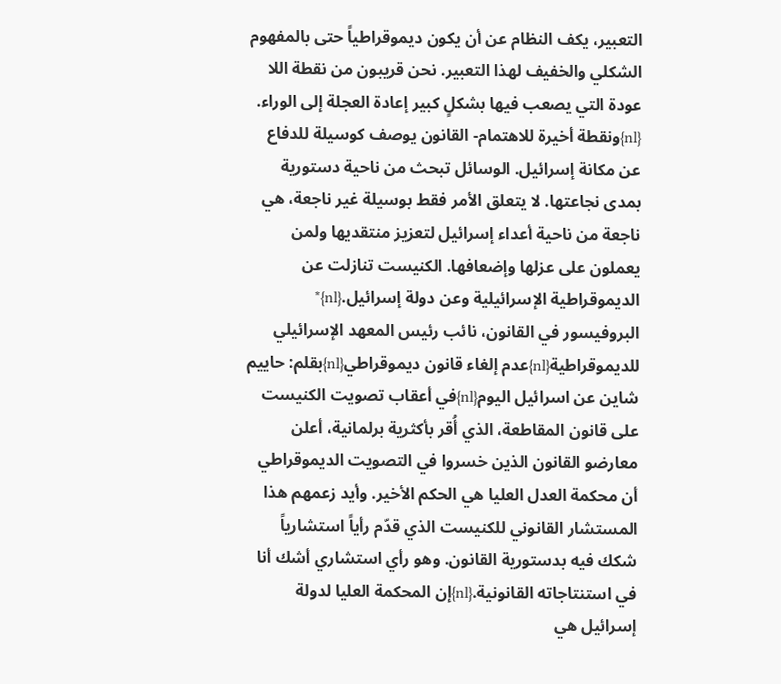التعبير، يكف النظام عن أن يكون ديموقراطياً حتى بالمفهوم الشكلي والخفيف لهذا التعبير. نحن قريبون من نقطة اللا عودة التي يصعب فيها بشكلٍ كبير إعادة العجلة إلى الوراء. {nl}ونقطة أخيرة للاهتمام- القانون يوصف كوسيلة للدفاع عن مكانة إسرائيل. الوسائل تبحث من ناحية دستورية بمدى نجاعتها. لا يتعلق الأمر فقط بوسيلة غير ناجعة، هي ناجعة من ناحية أعداء إسرائيل لتعزيز منتقديها ولمن يعملون على عزلها وإضعافها. الكنيست تنازلت عن الديموقراطية الإسرائيلية وعن دولة إسرائيل.{nl}* البروفيسور في القانون، نائب رئيس المعهد الإسرائيلي للديموقراطية{nl}عدم إلغاء قانون ديموقراطي{nl}بقلم: حاييم شاين عن اسرائيل اليوم{nl}في أعقاب تصويت الكنيست على قانون المقاطعة، الذي أُقر بأكثرية برلمانية، أعلن معارضو القانون الذين خسروا في التصويت الديموقراطي أن محكمة العدل العليا هي الحكم الأخير. وأيد زعمهم هذا المستشار القانوني للكنيست الذي قدّم رأياً استشارياً شكك فيه بدستورية القانون. وهو رأي استشاري أشك أنا في استنتاجاته القانونية.{nl}إن المحكمة العليا لدولة إسرائيل هي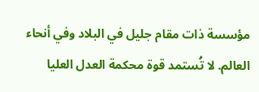مؤسسة ذات مقام جليل في البلاد وفي أنحاء العالم. لا تُستمد قوة محكمة العدل العليا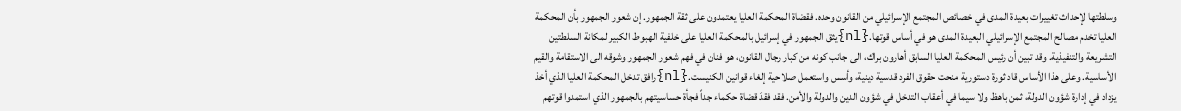وسلطتها لإحداث تغييرات بعيدة المدى في خصائص المجتمع الإسرائيلي من القانون وحده. فقضاة المحكمة العليا يعتمدون على ثقة الجمهور. إن شعور الجمهور بأن المحكمة العليا تخدم مصالح المجتمع الإسرائيلي البعيدة المدى هو في أساس قوتها.{nl}يثق الجمهور في إسرائيل بالمحكمة العليا على خلفية الهبوط الكبير لمكانة السلطتين التشريعة والتنفيذية. وقد تبين أن رئيس المحكمة العليا السابق أهارون براك، الى جانب كونه من كبار رجال القانون، هو فنان في فهم شعور الجمهور وشوقه الى الاستقامة والقيم الأساسية. وعلى هذا الأساس قاد ثورة دستورية منحت حقوق الفرد قدسية دينية، وأسس واستعمل صلاحية إلغاء قوانين الكنيست.{nl}رافق تدخل المحكمة العليا الذي أخذ يزداد في إدارة شؤون الدولة، ثمن باهظ ولا سيما في أعقاب التدخل في شؤون الدين والدولة والأمن. فقد فقدَ قضاة حكماء جداً فجأة حساسيتهم بالجمهور الذي استمدوا قوتهم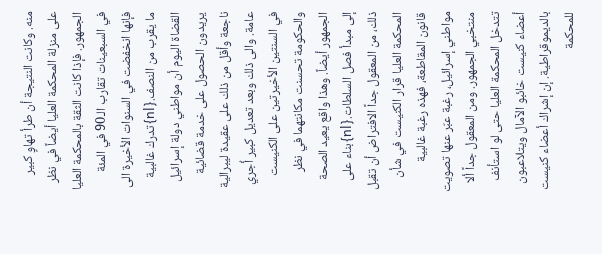منه. وكانت النتيجة أن طرأ تهاوٍ كبير على منزلة المحكمة العليا أيضاً في نظر الجمهور. فإذا كانت الثقة بالمحكمة العليا في السبعينات تقارب الـ90 في المئة فإنها انخفضت في السنوات الأخيرة الى ما يقرب من النصف.{nl}تدرك غالبية القضاة اليوم أن مواطني دولة إسرائيل يريدون الحصول على خدمة قضائية ناجعة وأقل من ذلك على عقيدة ليبرالية عامة. والى ذلك وبعد تعديل كبير أُجري في السنتين الأخيرتين على الكنيست والحكومة تحسنت مكانتهما في نظر الجمهور أيضاً. وهذا واقع يعيد الصحة إلى مبدأ فصل السلطات.{nl}بناء على ذلك، من المعقول جداً الافتراض أن تقبل المحكمة العليا قرار الكنيست في شأن قانون المقاطعة، فهذه رغبة غالبية مواطني إسرائيل، رغبة عبّر عنها تصويت منتخبي الجمهور. ومن المعقول جداً ألا تتدخل المحكمة العليا حتى لو استأنف أعضاء كنيست خائبو الآمال ويتلاعبون بالديموقراطية. إن إشراك أعضاء كنيست للمحكمة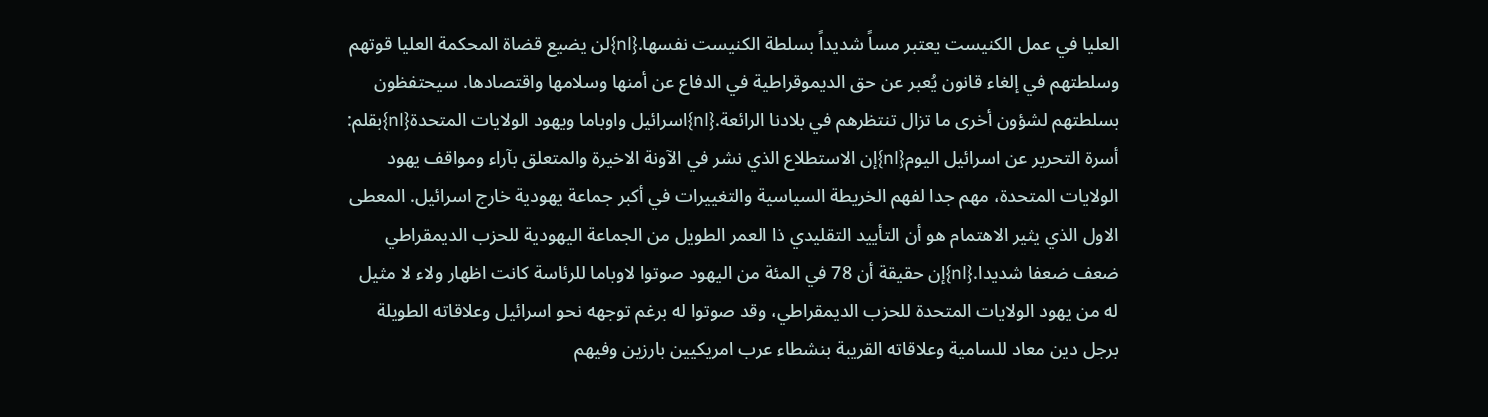العليا في عمل الكنيست يعتبر مساً شديداً بسلطة الكنيست نفسها.{nl}لن يضيع قضاة المحكمة العليا قوتهم وسلطتهم في إلغاء قانون يُعبر عن حق الديموقراطية في الدفاع عن أمنها وسلامها واقتصادها. سيحتفظون بسلطتهم لشؤون أخرى ما تزال تنتظرهم في بلادنا الرائعة.{nl}اسرائيل واوباما ويهود الولايات المتحدة{nl}بقلم: أسرة التحرير عن اسرائيل اليوم{nl}إن الاستطلاع الذي نشر في الآونة الاخيرة والمتعلق بآراء ومواقف يهود الولايات المتحدة، مهم جدا لفهم الخريطة السياسية والتغييرات في أكبر جماعة يهودية خارج اسرائيل. المعطى الاول الذي يثير الاهتمام هو أن التأييد التقليدي ذا العمر الطويل من الجماعة اليهودية للحزب الديمقراطي ضعف ضعفا شديدا.{nl}إن حقيقة أن 78 في المئة من اليهود صوتوا لاوباما للرئاسة كانت اظهار ولاء لا مثيل له من يهود الولايات المتحدة للحزب الديمقراطي، وقد صوتوا له برغم توجهه نحو اسرائيل وعلاقاته الطويلة برجل دين معاد للسامية وعلاقاته القريبة بنشطاء عرب امريكيين بارزين وفيهم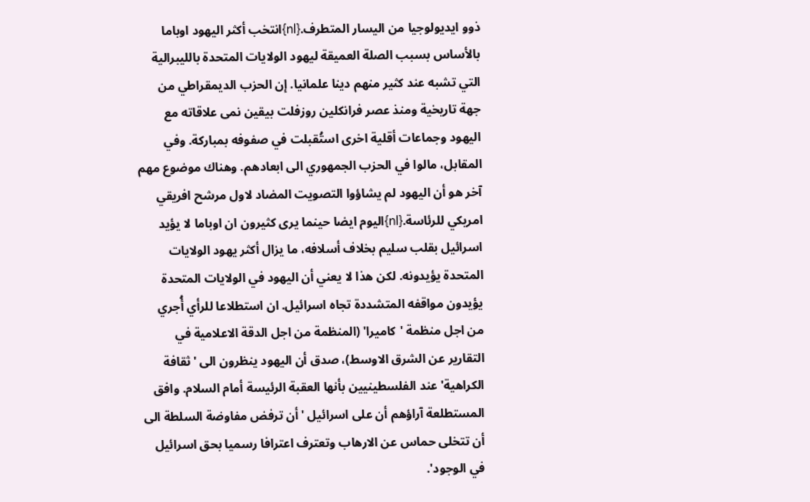ذوو ايديولوجيا من اليسار المتطرف.{nl}انتخب أكثر اليهود اوباما بالأساس بسبب الصلة العميقة ليهود الولايات المتحدة بالليبرالية التي تشبه عند كثير منهم دينا علمانيا. إن الحزب الديمقراطي من جهة تاريخية ومنذ عصر فرانكلين روزفلت بيقين نمى علاقاته مع اليهود وجماعات أقلية اخرى استُقبلت في صفوفه بمباركة. وفي المقابل، مالوا في الحزب الجمهوري الى ابعادهم. وهناك موضوع مهم آخر هو أن اليهود لم يشاؤوا التصويت المضاد لاول مرشح افريقي امريكي للرئاسة.{nl}اليوم ايضا حينما يرى كثيرون ان اوباما لا يؤيد اسرائيل بقلب سليم بخلاف أسلافه، ما يزال أكثر يهود الولايات المتحدة يؤيدونه. لكن هذا لا يعني أن اليهود في الولايات المتحدة يؤيدون مواقفه المتشددة تجاه اسرائيل. ان استطلاعا للرأي أُجري من اجل منظمة 'كاميرا' (المنظمة من اجل الدقة الاعلامية في التقارير عن الشرق الاوسط)، صدق أن اليهود ينظرون الى 'ثقافة الكراهية' عند الفلسطينيين بأنها العقبة الرئيسة أمام السلام. وافق المستطلعة آراؤهم أن على اسرائيل 'أن ترفض مفاوضة السلطة الى أن تتخلى حماس عن الارهاب وتعترف اعترافا رسميا بحق اسرائيل في الوجود'.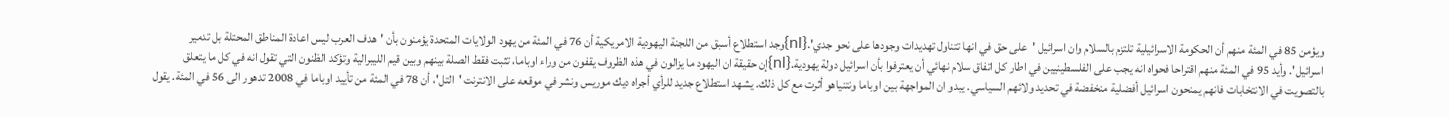ويؤمن 85 في المئة منهم أن الحكومة الاسرائيلية تلتزم بالسلام وان اسرائيل 'على حق في انها تتناول تهديدات وجودها على نحو جدي'.{nl}وجد استطلاع أسبق من اللجنة اليهودية الامريكية أن 76 في المئة من يهود الولايات المتحدة يؤمنون بأن 'هدف العرب ليس اعادة المناطق المحتلة بل تدمير اسرائيل'. وأيد 95 في المئة منهم اقتراحا فحواه انه يجب على الفلسطينيين في اطار كل اتفاق سلام نهائي أن يعترفوا بأن اسرائيل دولة يهودية.{nl}إن حقيقة ان اليهود ما يزالون في هذه الظروف يقفون من وراء اوباما، تثبت فقط الصلة بينهم وبين قيم الليبرالية وتؤكد الظنون التي تقول انه في كل ما يتعلق بالتصويت في الانتخابات فانهم يمنحون اسرائيل أفضلية منخفضة في تحديد ولائهم السياسي. يبدو ان المواجهة بين اوباما ونتنياهو أثرت مع كل ذلك. يشهد استطلاع جديد للرأي أجراه ديك موريس ونشر في موقعه على الانترنت 'التل'، أن 78 في المئة من تأييد اوباما في 2008 تدهور الى 56 في المئة. يقول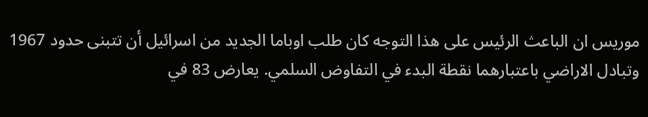موريس ان الباعث الرئيس على هذا التوجه كان طلب اوباما الجديد من اسرائيل أن تتبنى حدود 1967 وتبادل الاراضي باعتبارهما نقطة البدء في التفاوض السلمي. يعارض 83 في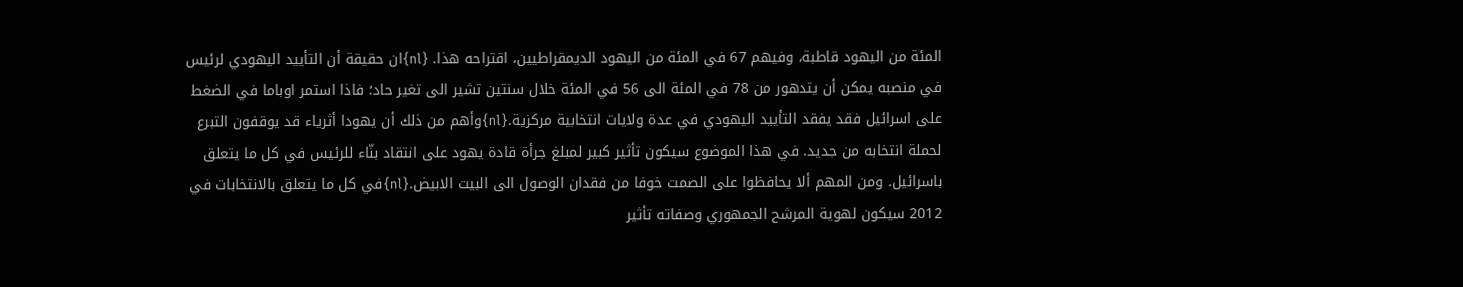المئة من اليهود قاطبة، وفيهم 67 في المئة من اليهود الديمقراطيين، اقتراحه هذا. {nl}ان حقيقة أن التأييد اليهودي لرئيس في منصبه يمكن أن يتدهور من 78 في المئة الى 56 في المئة خلال سنتين تشير الى تغير حاد؛ فاذا استمر اوباما في الضغط على اسرائيل فقد يفقد التأييد اليهودي في عدة ولايات انتخابية مركزية.{nl}وأهم من ذلك أن يهودا أثرياء قد يوقفون التبرع لحملة انتخابه من جديد. في هذا الموضوع سيكون تأثير كبير لمبلغ جرأة قادة يهود على انتقاد بنّاء للرئيس في كل ما يتعلق باسرائيل. ومن المهم ألا يحافظوا على الصمت خوفا من فقدان الوصول الى البيت الابيض.{nl}في كل ما يتعلق بالانتخابات في 2012 سيكون لهوية المرشح الجمهوري وصفاته تأثير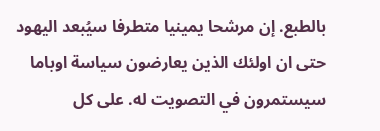بالطبع. إن مرشحا يمينيا متطرفا سيُبعد اليهود حتى ان اولئك الذين يعارضون سياسة اوباما سيستمرون في التصويت له. على كل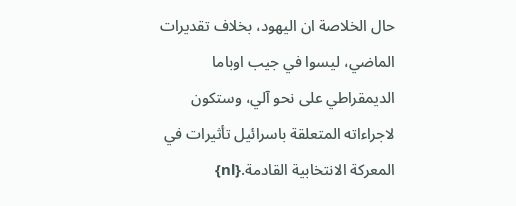حال الخلاصة ان اليهود، بخلاف تقديرات الماضي، ليسوا في جيب اوباما الديمقراطي على نحو آلي، وستكون لاجراءاته المتعلقة باسرائيل تأثيرات في المعركة الانتخابية القادمة.{nl}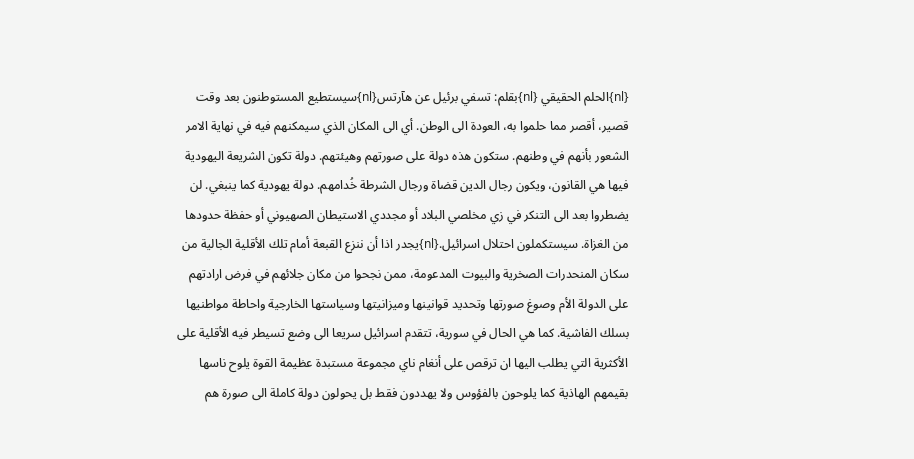{nl}الحلم الحقيقي {nl}بقلم: تسفي برئيل عن هآرتس{nl}سيستطيع المستوطنون بعد وقت قصير، أقصر مما حلموا به، العودة الى الوطن. أي الى المكان الذي سيمكنهم فيه في نهاية الامر الشعور بأنهم في وطنهم. ستكون هذه دولة على صورتهم وهيئتهم. دولة تكون الشريعة اليهودية فيها هي القانون، ويكون رجال الدين قضاة ورجال الشرطة خُدامهم. دولة يهودية كما ينبغي. لن يضطروا بعد الى التنكر في زي مخلصي البلاد أو مجددي الاستيطان الصهيوني أو حفظة حدودها من الغزاة. سيستكملون احتلال اسرائيل.{nl}يجدر اذا أن ننزع القبعة أمام تلك الأقلية الجالية من سكان المنحدرات الصخرية والبيوت المدعومة، ممن نجحوا من مكان جلائهم في فرض ارادتهم على الدولة الأم وصوغ صورتها وتحديد قوانينها وميزانيتها وسياستها الخارجية واحاطة مواطنيها بسلك الفاشية. كما هي الحال في سورية، تتقدم اسرائيل سريعا الى وضع تسيطر فيه الأقلية على الأكثرية التي يطلب اليها ان ترقص على أنغام ناي مجموعة مستبدة عظيمة القوة يلوح ناسها بقيمهم الهاذية كما يلوحون بالفؤوس ولا يهددون فقط بل يحولون دولة كاملة الى صورة هم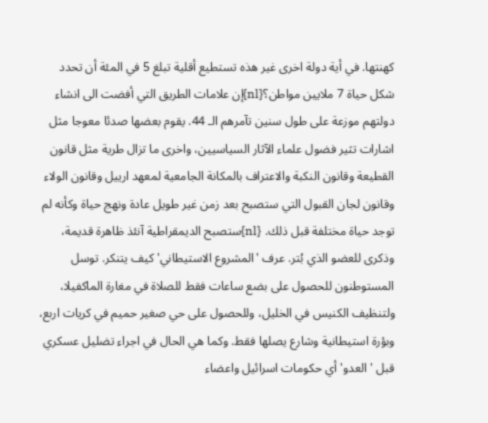كهنتها. في أية دولة اخرى غير هذه تستطيع أقلية تبلغ 5 في المئة أن تحدد شكل حياة 7 ملايين مواطن؟{nl}إن علامات الطريق التي أفضت الى انشاء دولتهم موزعة على طول سنين تآمرهم الـ 44. يقوم بعضها صدئا معوجا مثل اشارات تثير فضول علماء الآثار السياسيين، واخرى ما تزال طرية مثل قانون القطيعة وقانون النكبة والاعتراف بالمكانة الجامعية لمعهد ارييل وقانون الولاء وقانون لجان القبول التي ستصبح بعد زمن غير طويل عادة ونهج حياة وكأنه لم توجد حياة مختلفة قبل ذلك. {nl}ستصبح الديمقراطية آنئذ ظاهرة قديمة، وذكرى للعضو الذي بُتر. عرف 'المشروع الاستيطاني' كيف يتنكر. توسل المستوطنون للحصول على بضع ساعات فقط للصلاة في مغارة الماكفيلا، ولتنظيف الكنيس في الخليل، وللحصول على حي صغير حميم في كريات اربع، وبؤرة استيطانية وشارع يصلها فقط. وكما هي الحال في اجراء تضليل عسكري قبل 'العدو' أي حكومات اسرائيل واعضاء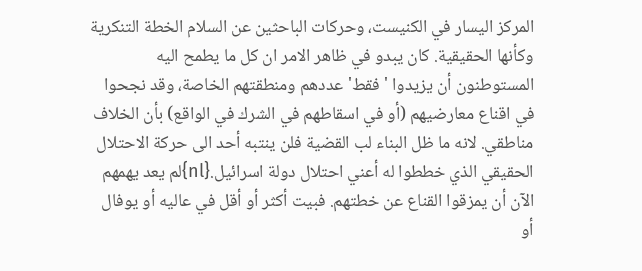المركز اليسار في الكنيست، وحركات الباحثين عن السلام الخطة التنكرية وكأنها الحقيقية. كان يبدو في ظاهر الامر ان كل ما يطمح اليه المستوطنون أن يزيدوا 'فقط' عددهم ومنطقتهم الخاصة، وقد نجحوا في اقناع معارضيهم (أو في اسقاطهم في الشرك في الواقع) بأن الخلاف مناطقي. لانه ما ظل البناء لب القضية فلن ينتبه أحد الى حركة الاحتلال الحقيقي الذي خططوا له أعني احتلال دولة اسرائيل.{nl}لم يعد يهمهم الآن أن يمزقوا القناع عن خطتهم. فبيت أكثر أو أقل في عاليه أو يوفال أو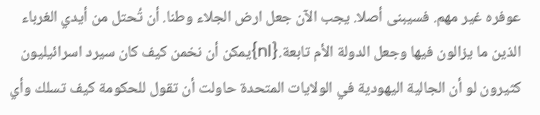عوفره غير مهم. فسيبنى أصلا. يجب الآن جعل ارض الجلاء وطنا. أن تُحتل من أيدي الغرباء الذين ما يزالون فيها وجعل الدولة الأم تابعة.{nl}يمكن أن نخمن كيف كان سيرد اسرائيليون كثيرون لو أن الجالية اليهودية في الولايات المتحدة حاولت أن تقول للحكومة كيف تسلك وأي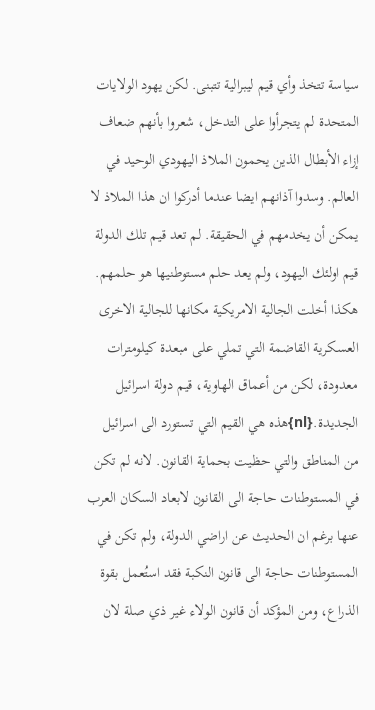سياسة تتخذ وأي قيم ليبرالية تتبنى. لكن يهود الولايات المتحدة لم يتجرأوا على التدخل، شعروا بأنهم ضعاف إزاء الأبطال الذين يحمون الملاذ اليهودي الوحيد في العالم. وسدوا آذانهم ايضا عندما أدركوا ان هذا الملاذ لا يمكن أن يخدمهم في الحقيقة. لم تعد قيم تلك الدولة قيم اولئك اليهود، ولم يعد حلم مستوطنيها هو حلمهم. هكذا أخلت الجالية الامريكية مكانها للجالية الاخرى العسكرية القاضمة التي تملي على مبعدة كيلومترات معدودة، لكن من أعماق الهاوية، قيم دولة اسرائيل الجديدة.{nl}هذه هي القيم التي تستورد الى اسرائيل من المناطق والتي حظيت بحماية القانون. لانه لم تكن في المستوطنات حاجة الى القانون لابعاد السكان العرب عنها برغم ان الحديث عن اراضي الدولة، ولم تكن في المستوطنات حاجة الى قانون النكبة فقد استُعمل بقوة الذراع، ومن المؤكد أن قانون الولاء غير ذي صلة لان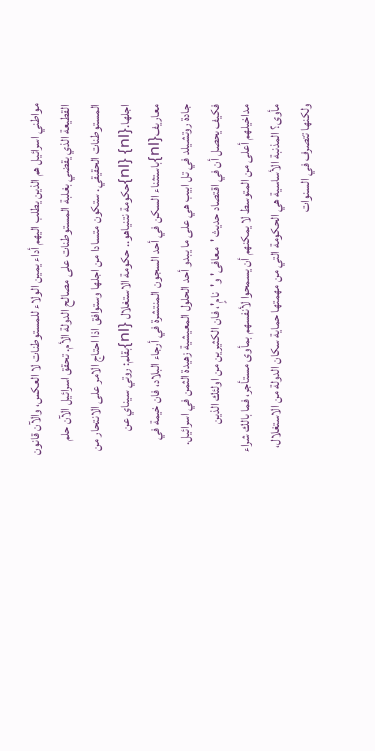مواطني اسرائيل هم الذين يطلب اليهم أداء يمين الولاء للمستوطنات لا العكس، والآن قانون القطيعة الذي يقضي بغلبة المستوطنات على مصالح الدولة الأم. تحقق اسرائيل الآن حلم المستوطنات الحقيقي. ستكون متسادا من اجلها وستوافق اذا احتاج الامر على الانتحار من اجلها.{nl} {nl}حكومة نتنياهو.. حكومة الاستغلال {nl}بقلم: روتي سيناي عن معاريف{nl}باستثناء السكن في أحد السجون المنتشرة في أرجاء البلاد، فان خيمة في جادة روتشيلد في تل ابيب هي على ما يبدو أحد الحلول المعيشية زهيدة الثمن في اسرائيل. فكيف يحصل أن في اقتصاد حديث 'معافى' و'نامٍ'، فان الكثيرين من اولئك الذين مداخيلهم أعلى من المتوسط لا يمكنهم أن يسمحوا لأنفسهم بمأوى مستأجر، فما بالك شراء مأوى؟ المذنبة الأساسية هي الحكومة التي من مهمتها حماية سكان الدولة من الاستغلال، ولكنها تتصرف في السنوات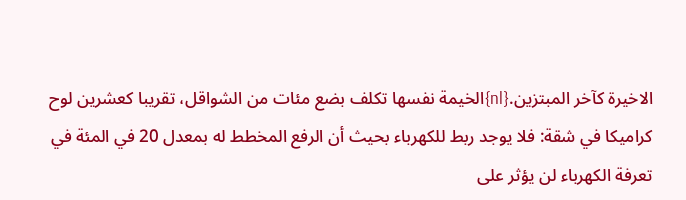الاخيرة كآخر المبتزين.{nl}الخيمة نفسها تكلف بضع مئات من الشواقل، تقريبا كعشرين لوح كراميكا في شقة: فلا يوجد ربط للكهرباء بحيث أن الرفع المخطط له بمعدل 20 في المئة في تعرفة الكهرباء لن يؤثر على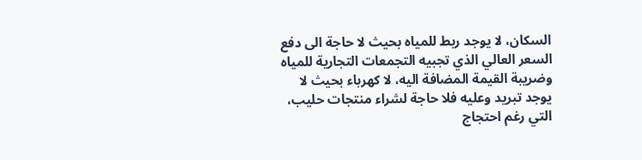السكان، لا يوجد ربط للمياه بحيث لا حاجة الى دفع السعر العالي الذي تجبيه التجمعات التجارية للمياه وضريبة القيمة المضافة اليه، لا كهرباء بحيث لا يوجد تبريد وعليه فلا حاجة لشراء منتجات حليب، التي رغم احتجاج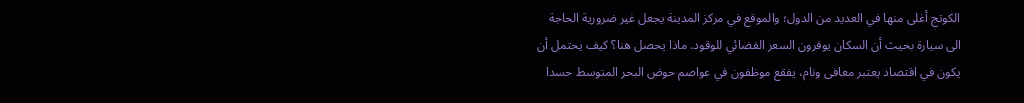الكوتج أغلى منها في العديد من الدول؛ والموقع في مركز المدينة يجعل غير ضرورية الحاجة الى سيارة بحيث أن السكان يوفرون السعر الفضائي للوقود. ماذا يحصل هنا؟ كيف يحتمل أن يكون في اقتصاد يعتبر معافى ونام، يفقع موظفون في عواصم حوض البحر المتوسط حسدا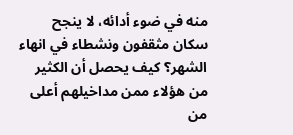منه في ضوء أدائه، لا ينجح سكان مثقفون ونشطاء في انهاء الشهر؟ كيف يحصل أن الكثير من هؤلاء ممن مداخيلهم أعلى من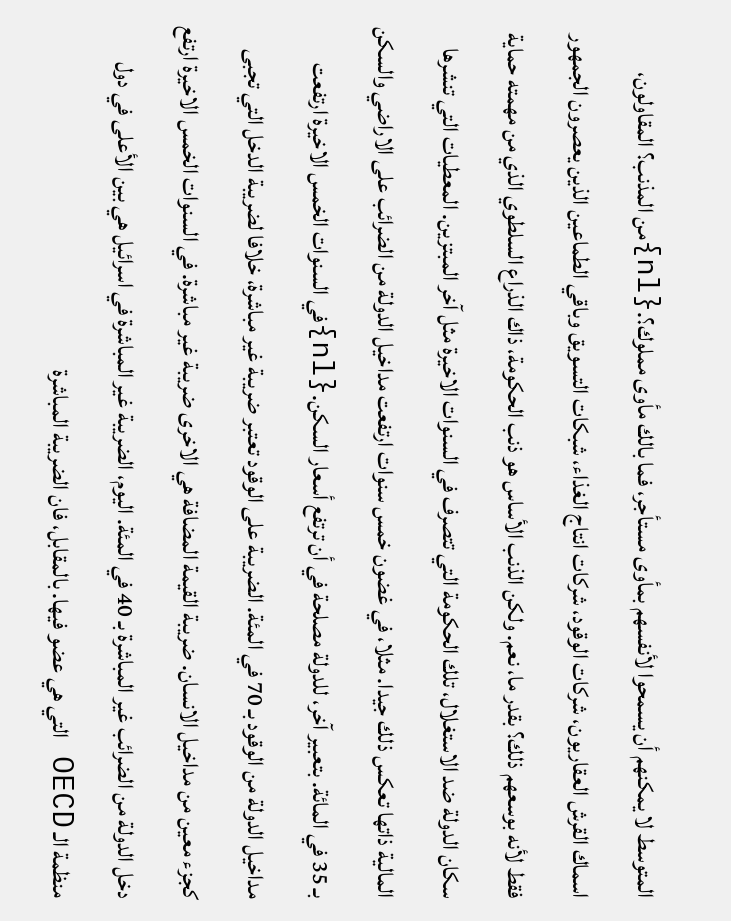المتوسط لا يمكنهم أن يسمحوا لأنفسهم بمأوى مستأجر، فما بالك مأوى مملوك؟.{nl}من المذنب؟ المقاولون، اسماك القرش العقاريون، شركات الوقود، شركات انتاج الغذاء، شبكات التسويق وباقي الطماعين الذين يعصرون الجمهور فقط لأنه بوسعهم ذلك؟ بقدر ما، نعم. ولكن الذنب الأساس هو ذنب الحكومة، ذاك الذراع السلطوي الذي من مهمته حماية سكان الدولة ضد الاستغلال، تلك الحكومة التي تتصرف في السنوات الاخيرة مثل آخر المبتزين. المعطيات التي تنشرها المالية ذاتها تعكس ذلك جيدا. مثلا، في غضون خمس سنوات ارتفعت مداخيل الدولة من الضرائب على الاراضي والسكن بـ 35 في المائة. بتعبير آخر، للدولة مصلحة في أن ترتفع أسعار السكن.{nl}في السنوات الخمس الاخيرة ارتفعت مداخيل الدولة من الوقود بـ 70 في المئة. الضريبة على الوقود تعتبر ضريبة غير مباشرة، خلافا لضريبة الدخل التي تجبى كجزء معين من مداخيل الانسان. ضريبة القيمة المضافة هي الاخرى ضريبة غير مباشرة. في السنوات الخمس الاخيرة ارتفع دخل الدولة من الضرائب غير المباشرة بـ 40 في المئة. اليوم، الضريبة غير المباشرة في اسرائيل هي بين الأعلى في دول منظمة الـ OECD التي هي عضو فيها. بالمقابل، فان الضريبة المباشرة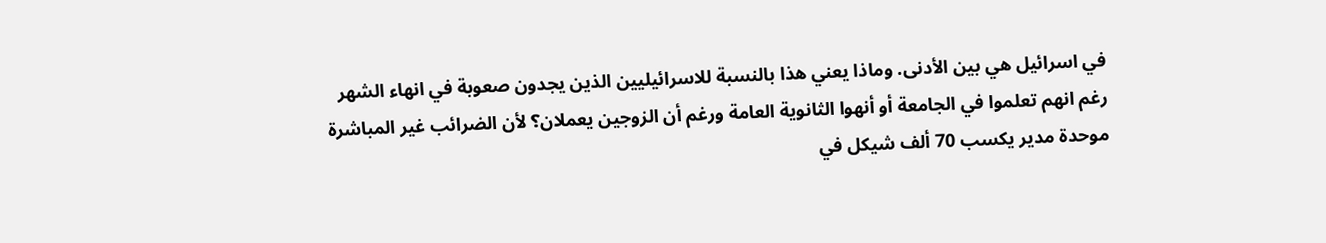في اسرائيل هي بين الأدنى. وماذا يعني هذا بالنسبة للاسرائيليين الذين يجدون صعوبة في انهاء الشهر رغم انهم تعلموا في الجامعة أو أنهوا الثانوية العامة ورغم أن الزوجين يعملان؟ لأن الضرائب غير المباشرة موحدة مدير يكسب 70 ألف شيكل في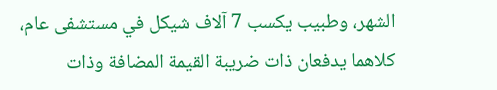الشهر، وطبيب يكسب 7 آلاف شيكل في مستشفى عام، كلاهما يدفعان ذات ضريبة القيمة المضافة وذات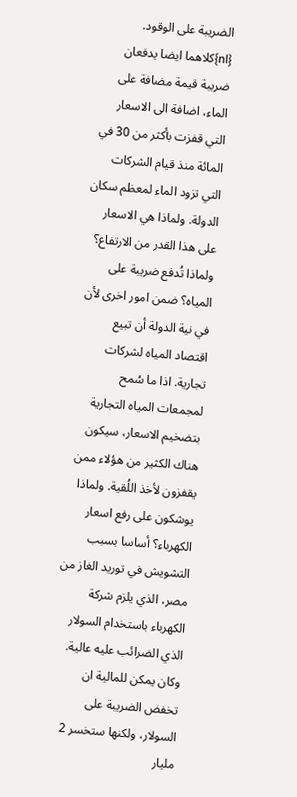الضريبة على الوقود. {nl}كلاهما ايضا يدفعان ضريبة قيمة مضافة على الماء، اضافة الى الاسعار التي قفزت بأكثر من 30 في المائة منذ قيام الشركات التي تزود الماء لمعظم سكان الدولة. ولماذا هي الاسعار على هذا القدر من الارتفاع؟ ولماذا تُدفع ضريبة على المياه؟ ضمن امور اخرى لأن في نية الدولة أن تبيع اقتصاد المياه لشركات تجارية. اذا ما سُمح لمجمعات المياه التجارية بتضخيم الاسعار، سيكون هناك الكثير من هؤلاء ممن يقفزون لأخذ اللُقية. ولماذا يوشكون على رفع اسعار الكهرباء؟ أساسا بسبب التشويش في توريد الغاز من مصر، الذي يلزم شركة الكهرباء باستخدام السولار الذي الضرائب عليه عالية. وكان يمكن للمالية ان تخفض الضريبة على السولار، ولكنها ستخسر 2 مليار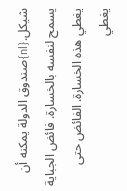شيكل.{nl}صندوق الدولة يمكنه أن يسمح لنفسه بالخسارة. فائض الجباية يغطي هذه الخسارة. الفائض حتى يغطي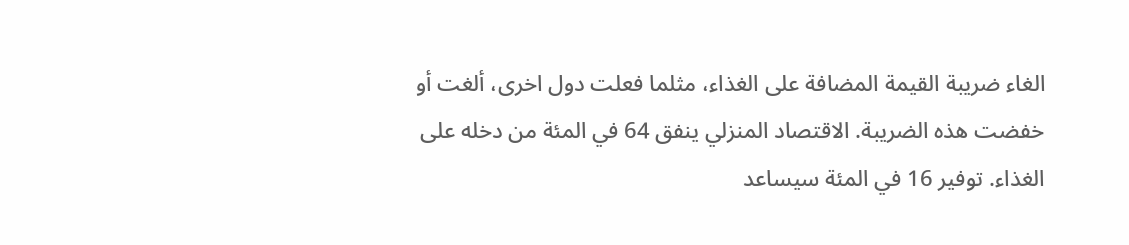الغاء ضريبة القيمة المضافة على الغذاء، مثلما فعلت دول اخرى، ألغت أو خفضت هذه الضريبة. الاقتصاد المنزلي ينفق 64 في المئة من دخله على الغذاء. توفير 16 في المئة سيساعد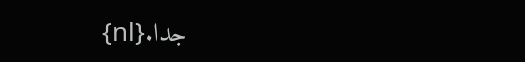جدا.{nl}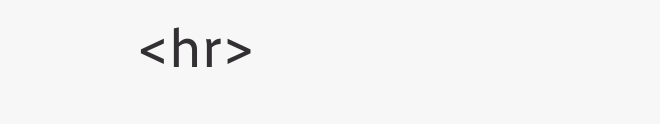<hr>